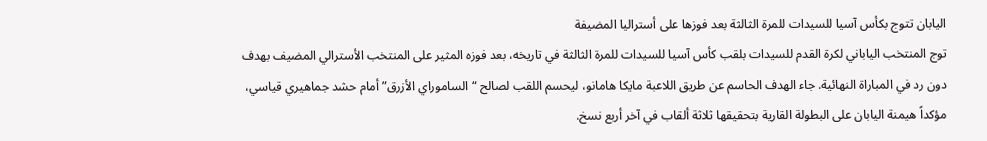اليابان تتوج بكأس آسيا للسيدات للمرة الثالثة بعد فوزها على أستراليا المضيفة
توج المنتخب الياباني لكرة القدم للسيدات بلقب كأس آسيا للسيدات للمرة الثالثة في تاريخه، بعد فوزه المثير على المنتخب الأسترالي المضيف بهدف دون رد في المباراة النهائية. جاء الهدف الحاسم عن طريق اللاعبة مايكا هامانو، ليحسم اللقب لصالح “الساموراي الأزرق” أمام حشد جماهيري قياسي، مؤكداً هيمنة اليابان على البطولة القارية بتحقيقها ثلاثة ألقاب في آخر أربع نسخ.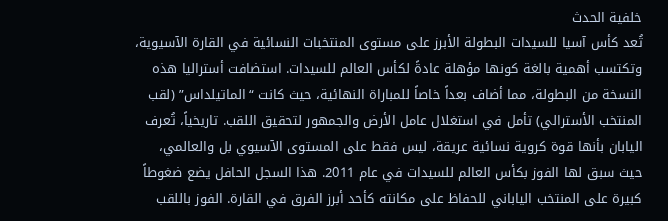خلفية الحدث
تُعد كأس آسيا للسيدات البطولة الأبرز على مستوى المنتخبات النسائية في القارة الآسيوية، وتكتسب أهمية بالغة كونها مؤهلة عادةً لكأس العالم للسيدات. استضافت أستراليا هذه النسخة من البطولة، مما أضاف بعداً خاصاً للمباراة النهائية، حيث كانت “الماتيلداس” (لقب المنتخب الأسترالي) تأمل في استغلال عامل الأرض والجمهور لتحقيق اللقب. تاريخياً، تُعرف اليابان بأنها قوة كروية نسائية عريقة، ليس فقط على المستوى الآسيوي بل والعالمي، حيث سبق لها الفوز بكأس العالم للسيدات في عام 2011. هذا السجل الحافل يضع ضغوطاً كبيرة على المنتخب الياباني للحفاظ على مكانته كأحد أبرز الفرق في القارة. الفوز باللقب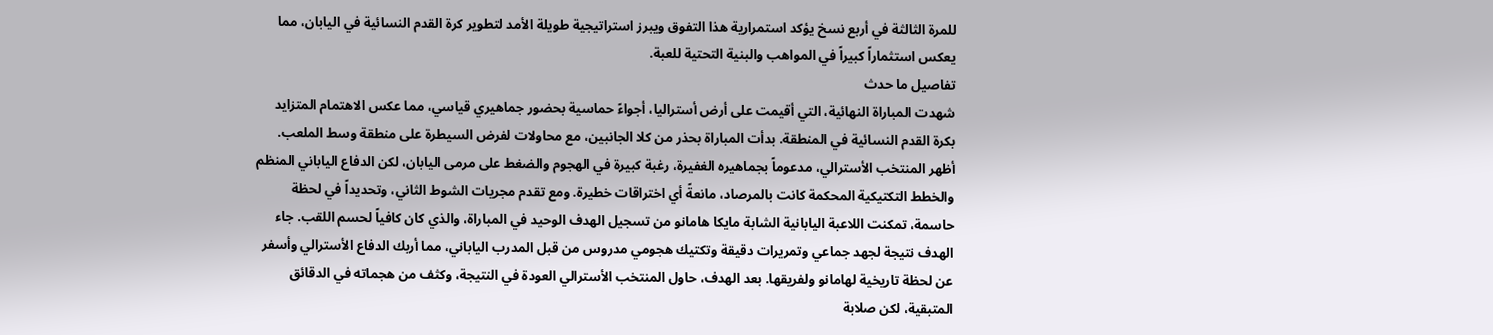للمرة الثالثة في أربع نسخ يؤكد استمرارية هذا التفوق ويبرز استراتيجية طويلة الأمد لتطوير كرة القدم النسائية في اليابان، مما يعكس استثماراً كبيراً في المواهب والبنية التحتية للعبة.
تفاصيل ما حدث
شهدت المباراة النهائية، التي أقيمت على أرض أستراليا، أجواءً حماسية بحضور جماهيري قياسي، مما عكس الاهتمام المتزايد بكرة القدم النسائية في المنطقة. بدأت المباراة بحذر من كلا الجانبين، مع محاولات لفرض السيطرة على منطقة وسط الملعب. أظهر المنتخب الأسترالي، مدعوماً بجماهيره الغفيرة، رغبة كبيرة في الهجوم والضغط على مرمى اليابان، لكن الدفاع الياباني المنظم والخطط التكتيكية المحكمة كانت بالمرصاد، مانعةً أي اختراقات خطيرة. ومع تقدم مجريات الشوط الثاني، وتحديداً في لحظة حاسمة، تمكنت اللاعبة اليابانية الشابة مايكا هامانو من تسجيل الهدف الوحيد في المباراة، والذي كان كافياً لحسم اللقب. جاء الهدف نتيجة لجهد جماعي وتمريرات دقيقة وتكتيك هجومي مدروس من قبل المدرب الياباني، مما أربك الدفاع الأسترالي وأسفر عن لحظة تاريخية لهامانو ولفريقها. بعد الهدف، حاول المنتخب الأسترالي العودة في النتيجة، وكثف من هجماته في الدقائق المتبقية، لكن صلابة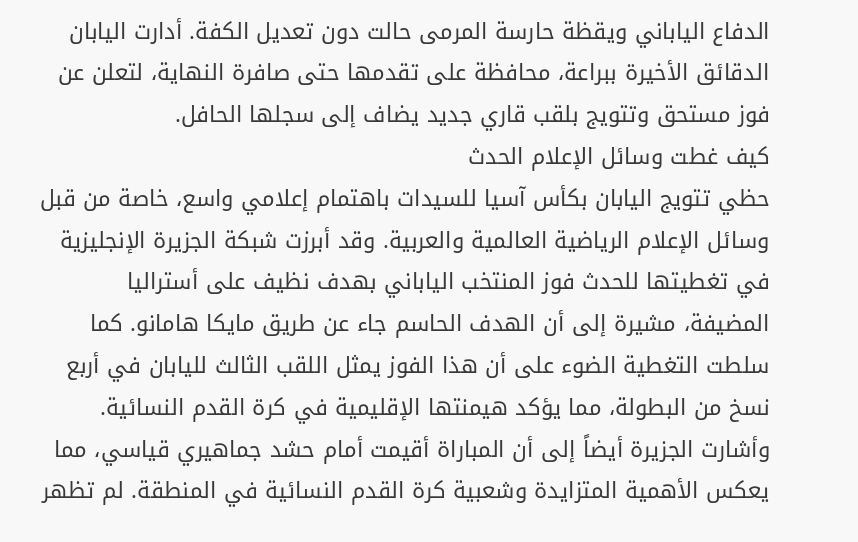الدفاع الياباني ويقظة حارسة المرمى حالت دون تعديل الكفة. أدارت اليابان الدقائق الأخيرة ببراعة، محافظة على تقدمها حتى صافرة النهاية، لتعلن عن فوز مستحق وتتويج بلقب قاري جديد يضاف إلى سجلها الحافل.
كيف غطت وسائل الإعلام الحدث
حظي تتويج اليابان بكأس آسيا للسيدات باهتمام إعلامي واسع، خاصة من قبل وسائل الإعلام الرياضية العالمية والعربية. وقد أبرزت شبكة الجزيرة الإنجليزية في تغطيتها للحدث فوز المنتخب الياباني بهدف نظيف على أستراليا المضيفة، مشيرة إلى أن الهدف الحاسم جاء عن طريق مايكا هامانو. كما سلطت التغطية الضوء على أن هذا الفوز يمثل اللقب الثالث لليابان في أربع نسخ من البطولة، مما يؤكد هيمنتها الإقليمية في كرة القدم النسائية. وأشارت الجزيرة أيضاً إلى أن المباراة أقيمت أمام حشد جماهيري قياسي، مما يعكس الأهمية المتزايدة وشعبية كرة القدم النسائية في المنطقة. لم تظهر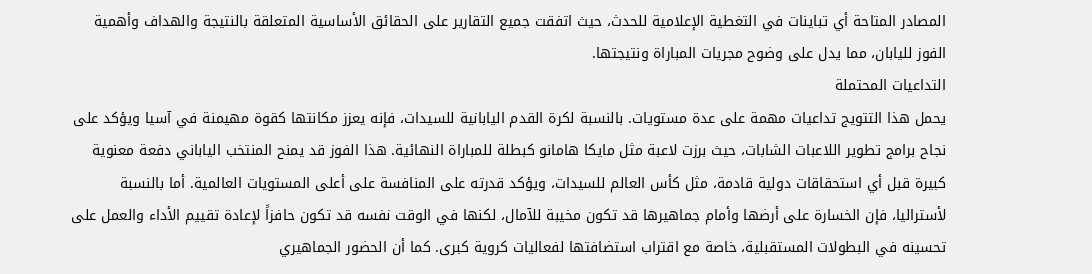المصادر المتاحة أي تباينات في التغطية الإعلامية للحدث، حيث اتفقت جميع التقارير على الحقائق الأساسية المتعلقة بالنتيجة والهداف وأهمية الفوز لليابان، مما يدل على وضوح مجريات المباراة ونتيجتها.
التداعيات المحتملة
يحمل هذا التتويج تداعيات مهمة على عدة مستويات. بالنسبة لكرة القدم اليابانية للسيدات، فإنه يعزز مكانتها كقوة مهيمنة في آسيا ويؤكد على نجاح برامج تطوير اللاعبات الشابات، حيث برزت لاعبة مثل مايكا هامانو كبطلة للمباراة النهائية. هذا الفوز قد يمنح المنتخب الياباني دفعة معنوية كبيرة قبل أي استحقاقات دولية قادمة، مثل كأس العالم للسيدات، ويؤكد قدرته على المنافسة على أعلى المستويات العالمية. أما بالنسبة لأستراليا، فإن الخسارة على أرضها وأمام جماهيرها قد تكون مخيبة للآمال، لكنها في الوقت نفسه قد تكون حافزاً لإعادة تقييم الأداء والعمل على تحسينه في البطولات المستقبلية، خاصة مع اقتراب استضافتها لفعاليات كروية كبرى. كما أن الحضور الجماهيري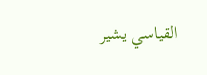القياسي يشير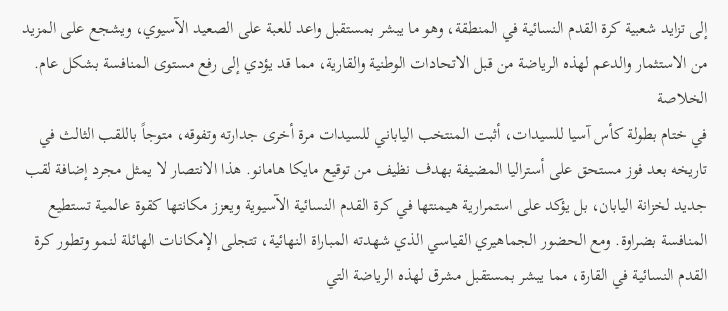إلى تزايد شعبية كرة القدم النسائية في المنطقة، وهو ما يبشر بمستقبل واعد للعبة على الصعيد الآسيوي، ويشجع على المزيد من الاستثمار والدعم لهذه الرياضة من قبل الاتحادات الوطنية والقارية، مما قد يؤدي إلى رفع مستوى المنافسة بشكل عام.
الخلاصة
في ختام بطولة كأس آسيا للسيدات، أثبت المنتخب الياباني للسيدات مرة أخرى جدارته وتفوقه، متوجاً باللقب الثالث في تاريخه بعد فوز مستحق على أستراليا المضيفة بهدف نظيف من توقيع مايكا هامانو. هذا الانتصار لا يمثل مجرد إضافة لقب جديد لخزانة اليابان، بل يؤكد على استمرارية هيمنتها في كرة القدم النسائية الآسيوية ويعزز مكانتها كقوة عالمية تستطيع المنافسة بضراوة. ومع الحضور الجماهيري القياسي الذي شهدته المباراة النهائية، تتجلى الإمكانات الهائلة لنمو وتطور كرة القدم النسائية في القارة، مما يبشر بمستقبل مشرق لهذه الرياضة التي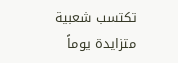تكتسب شعبية متزايدة يوماً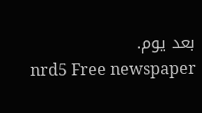بعد يوم.
nrd5 Free newspaper